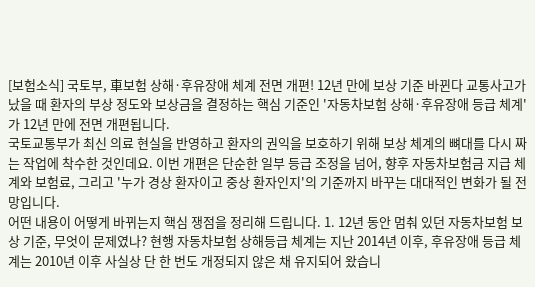[보험소식] 국토부, 車보험 상해·후유장애 체계 전면 개편! 12년 만에 보상 기준 바뀐다 교통사고가 났을 때 환자의 부상 정도와 보상금을 결정하는 핵심 기준인 '자동차보험 상해·후유장애 등급 체계'가 12년 만에 전면 개편됩니다.
국토교통부가 최신 의료 현실을 반영하고 환자의 권익을 보호하기 위해 보상 체계의 뼈대를 다시 짜는 작업에 착수한 것인데요. 이번 개편은 단순한 일부 등급 조정을 넘어, 향후 자동차보험금 지급 체계와 보험료, 그리고 '누가 경상 환자이고 중상 환자인지'의 기준까지 바꾸는 대대적인 변화가 될 전망입니다.
어떤 내용이 어떻게 바뀌는지 핵심 쟁점을 정리해 드립니다. 1. 12년 동안 멈춰 있던 자동차보험 보상 기준, 무엇이 문제였나? 현행 자동차보험 상해등급 체계는 지난 2014년 이후, 후유장애 등급 체계는 2010년 이후 사실상 단 한 번도 개정되지 않은 채 유지되어 왔습니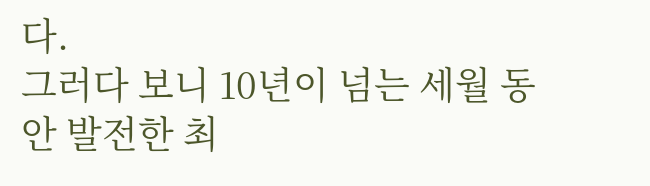다.
그러다 보니 10년이 넘는 세월 동안 발전한 최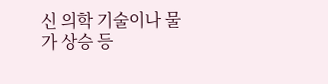신 의학 기술이나 물가 상승 등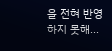을 전혀 반영하지 못해...